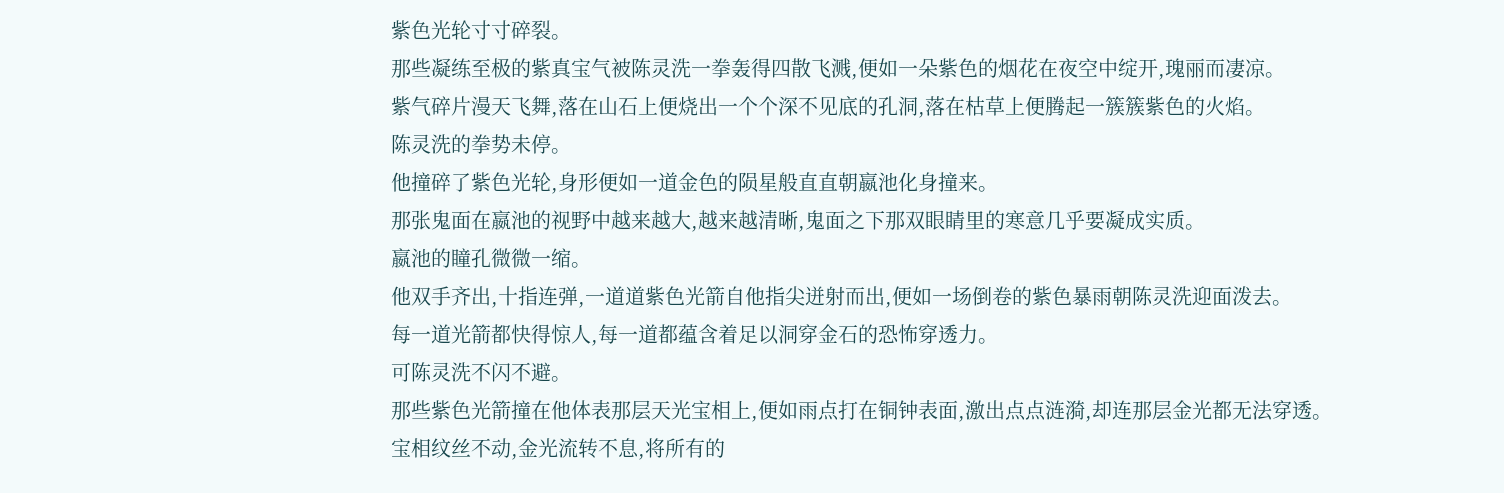紫色光轮寸寸碎裂。
那些凝练至极的紫真宝气被陈灵洗一拳轰得四散飞溅,便如一朵紫色的烟花在夜空中绽开,瑰丽而凄凉。
紫气碎片漫天飞舞,落在山石上便烧出一个个深不见底的孔洞,落在枯草上便腾起一簇簇紫色的火焰。
陈灵洗的拳势未停。
他撞碎了紫色光轮,身形便如一道金色的陨星般直直朝嬴池化身撞来。
那张鬼面在嬴池的视野中越来越大,越来越清晰,鬼面之下那双眼睛里的寒意几乎要凝成实质。
嬴池的瞳孔微微一缩。
他双手齐出,十指连弹,一道道紫色光箭自他指尖迸射而出,便如一场倒卷的紫色暴雨朝陈灵洗迎面泼去。
每一道光箭都快得惊人,每一道都蕴含着足以洞穿金石的恐怖穿透力。
可陈灵洗不闪不避。
那些紫色光箭撞在他体表那层天光宝相上,便如雨点打在铜钟表面,激出点点涟漪,却连那层金光都无法穿透。
宝相纹丝不动,金光流转不息,将所有的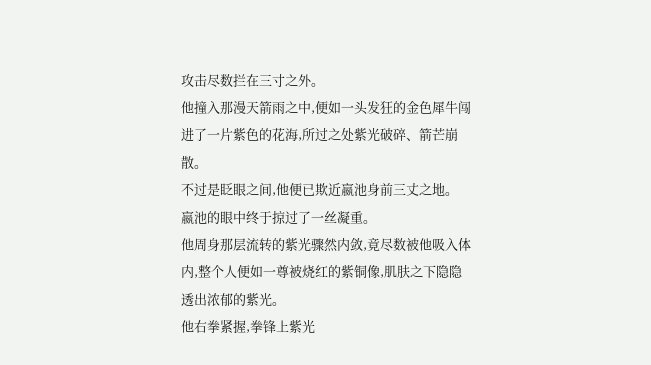攻击尽数拦在三寸之外。
他撞入那漫天箭雨之中,便如一头发狂的金色犀牛闯进了一片紫色的花海,所过之处紫光破碎、箭芒崩散。
不过是眨眼之间,他便已欺近嬴池身前三丈之地。
嬴池的眼中终于掠过了一丝凝重。
他周身那层流转的紫光骤然内敛,竟尽数被他吸入体内,整个人便如一尊被烧红的紫铜像,肌肤之下隐隐透出浓郁的紫光。
他右拳紧握,拳锋上紫光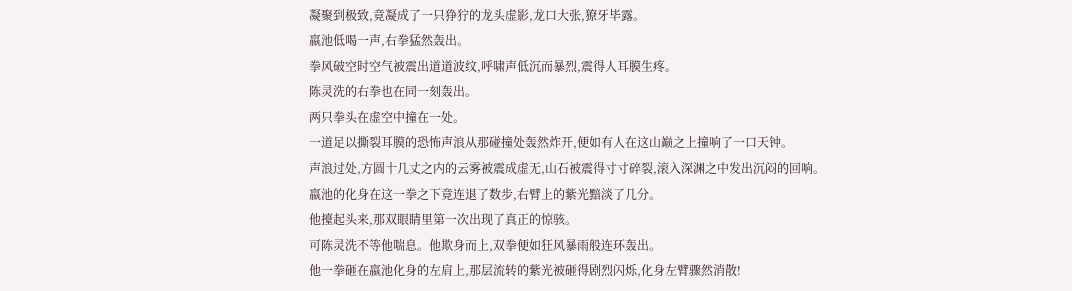凝聚到极致,竟凝成了一只狰狞的龙头虚影,龙口大张,獠牙毕露。
嬴池低喝一声,右拳猛然轰出。
拳风破空时空气被震出道道波纹,呼啸声低沉而暴烈,震得人耳膜生疼。
陈灵洗的右拳也在同一刻轰出。
两只拳头在虚空中撞在一处。
一道足以撕裂耳膜的恐怖声浪从那碰撞处轰然炸开,便如有人在这山巅之上撞响了一口天钟。
声浪过处,方圆十几丈之内的云雾被震成虚无,山石被震得寸寸碎裂,滚入深渊之中发出沉闷的回响。
嬴池的化身在这一拳之下竟连退了数步,右臂上的紫光黯淡了几分。
他擡起头来,那双眼睛里第一次出现了真正的惊骇。
可陈灵洗不等他喘息。他欺身而上,双拳便如狂风暴雨般连环轰出。
他一拳砸在嬴池化身的左肩上,那层流转的紫光被砸得剧烈闪烁,化身左臂骤然消散!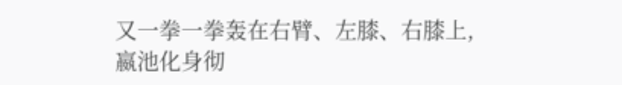又一拳一拳轰在右臂、左膝、右膝上,嬴池化身彻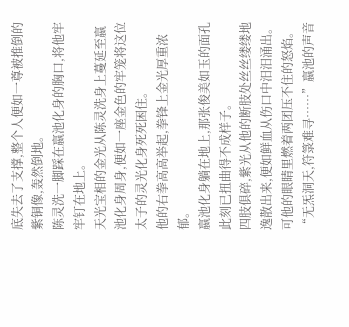底失去了支撑,整个人便如一尊被推倒的紫铜像,轰然倒地。
陈灵洗一脚踩在嬴池化身的胸口,将他牢牢钉在地上。
天光宝相的金光从陈灵洗身上蔓延至嬴池化身周身,便如一座金色的牢笼将这位太子的灵光化身死死困住。
他的右拳高高举起,拳锋上金光厚重浓郁。
嬴池化身躺在地上,那张俊美如玉的面孔此刻已扭曲得不成样子。
四肢俱碎,紫光从他的断肢处丝丝缕缕地逸散出来,便如鲜血从伤口中汨汨涌出。
可他的眼睛里燃着两团压不住的怒焰。
“无炁洞天,符箓难寻……”嬴池的声音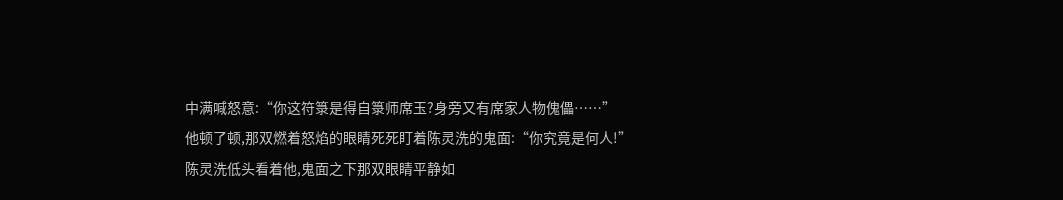中满喊怒意:“你这符箓是得自箓师席玉?身旁又有席家人物傀儡……”
他顿了顿,那双燃着怒焰的眼睛死死盯着陈灵洗的鬼面:“你究竟是何人!”
陈灵洗低头看着他,鬼面之下那双眼睛平静如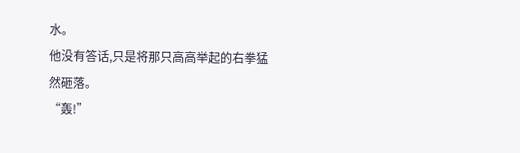水。
他没有答话,只是将那只高高举起的右拳猛然砸落。
“轰!”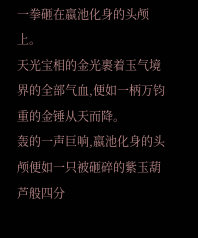一拳砸在嬴池化身的头颅上。
天光宝相的金光裹着玉气境界的全部气血,便如一柄万钧重的金锤从天而降。
轰的一声巨响,嬴池化身的头颅便如一只被砸碎的紫玉葫芦般四分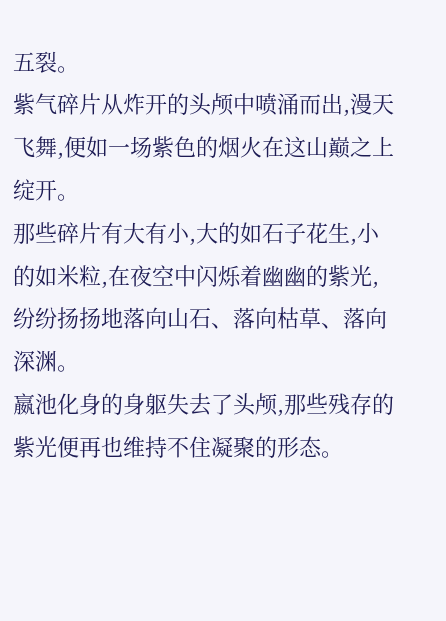五裂。
紫气碎片从炸开的头颅中喷涌而出,漫天飞舞,便如一场紫色的烟火在这山巅之上绽开。
那些碎片有大有小,大的如石子花生,小的如米粒,在夜空中闪烁着幽幽的紫光,纷纷扬扬地落向山石、落向枯草、落向深渊。
嬴池化身的身躯失去了头颅,那些残存的紫光便再也维持不住凝聚的形态。